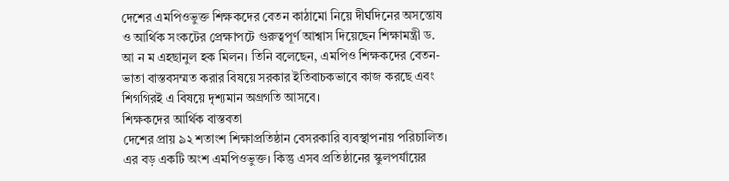দেশের এমপিওভুক্ত শিক্ষকদের বেতন কাঠামো নিয়ে দীর্ঘদিনের অসন্তোষ ও আর্থিক সংকটের প্রেক্ষাপটে গুরুত্বপূর্ণ আশ্বাস দিয়েছেন শিক্ষামন্ত্রী ড. আ ন ম এহছানুল হক মিলন। তিনি বলেছেন, এমপিও শিক্ষকদের বেতন-ভাতা বাস্তবসম্মত করার বিষয়ে সরকার ইতিবাচকভাবে কাজ করছে এবং শিগগিরই এ বিষয়ে দৃশ্যমান অগ্রগতি আসবে।
শিক্ষকদের আর্থিক বাস্তবতা
দেশের প্রায় ৯২ শতাংশ শিক্ষাপ্রতিষ্ঠান বেসরকারি ব্যবস্থাপনায় পরিচালিত। এর বড় একটি অংশ এমপিওভুক্ত। কিন্তু এসব প্রতিষ্ঠানের স্কুলপর্যায়ের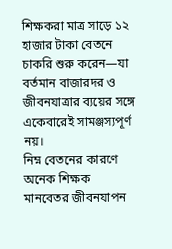শিক্ষকরা মাত্র সাড়ে ১২ হাজার টাকা বেতনে চাকরি শুরু করেন—যা বর্তমান বাজারদর ও জীবনযাত্রার ব্যয়ের সঙ্গে একেবারেই সামঞ্জস্যপূর্ণ নয়।
নিম্ন বেতনের কারণে অনেক শিক্ষক মানবেতর জীবনযাপন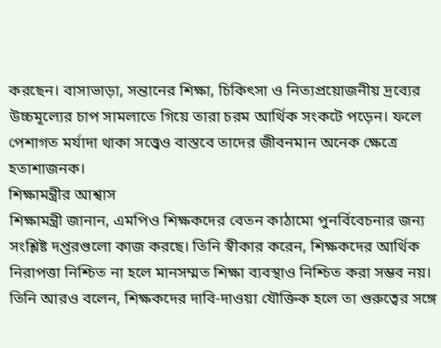করছেন। বাসাভাড়া, সন্তানের শিক্ষা, চিকিৎসা ও নিত্যপ্রয়োজনীয় দ্রব্যের উচ্চমূল্যের চাপ সামলাতে গিয়ে তারা চরম আর্থিক সংকটে পড়েন। ফলে পেশাগত মর্যাদা থাকা সত্ত্বেও বাস্তবে তাদের জীবনমান অনেক ক্ষেত্রে হতাশাজনক।
শিক্ষামন্ত্রীর আশ্বাস
শিক্ষামন্ত্রী জানান, এমপিও শিক্ষকদের বেতন কাঠামো পুনর্বিবেচনার জন্য সংশ্লিষ্ট দপ্তরগুলো কাজ করছে। তিনি স্বীকার করেন, শিক্ষকদের আর্থিক নিরাপত্তা নিশ্চিত না হলে মানসম্মত শিক্ষা ব্যবস্থাও নিশ্চিত করা সম্ভব নয়।
তিনি আরও বলেন, শিক্ষকদের দাবি-দাওয়া যৌক্তিক হলে তা গুরুত্বের সঙ্গে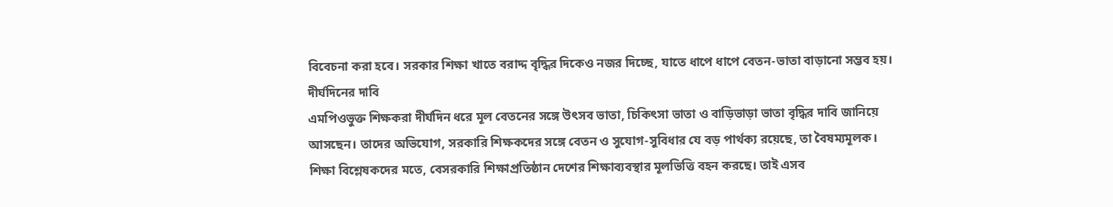বিবেচনা করা হবে। সরকার শিক্ষা খাতে বরাদ্দ বৃদ্ধির দিকেও নজর দিচ্ছে, যাতে ধাপে ধাপে বেতন-ভাতা বাড়ানো সম্ভব হয়।
দীর্ঘদিনের দাবি
এমপিওভুক্ত শিক্ষকরা দীর্ঘদিন ধরে মূল বেতনের সঙ্গে উৎসব ভাতা, চিকিৎসা ভাতা ও বাড়িভাড়া ভাতা বৃদ্ধির দাবি জানিয়ে আসছেন। তাদের অভিযোগ, সরকারি শিক্ষকদের সঙ্গে বেতন ও সুযোগ-সুবিধার যে বড় পার্থক্য রয়েছে, তা বৈষম্যমূলক।
শিক্ষা বিশ্লেষকদের মতে, বেসরকারি শিক্ষাপ্রতিষ্ঠান দেশের শিক্ষাব্যবস্থার মূলভিত্তি বহন করছে। তাই এসব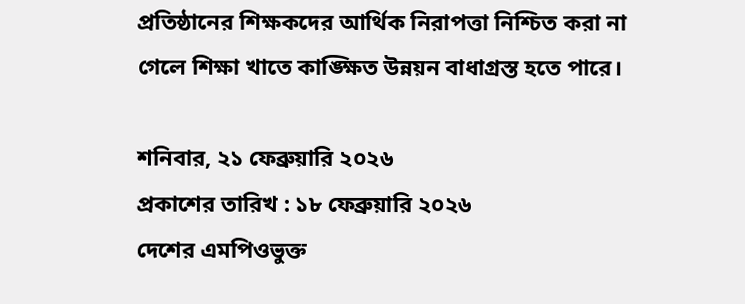প্রতিষ্ঠানের শিক্ষকদের আর্থিক নিরাপত্তা নিশ্চিত করা না গেলে শিক্ষা খাতে কাঙ্ক্ষিত উন্নয়ন বাধাগ্রস্ত হতে পারে।

শনিবার, ২১ ফেব্রুয়ারি ২০২৬
প্রকাশের তারিখ : ১৮ ফেব্রুয়ারি ২০২৬
দেশের এমপিওভুক্ত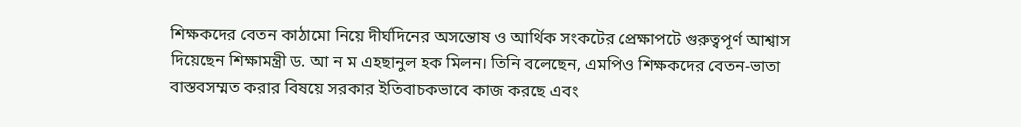শিক্ষকদের বেতন কাঠামো নিয়ে দীর্ঘদিনের অসন্তোষ ও আর্থিক সংকটের প্রেক্ষাপটে গুরুত্বপূর্ণ আশ্বাস দিয়েছেন শিক্ষামন্ত্রী ড. আ ন ম এহছানুল হক মিলন। তিনি বলেছেন, এমপিও শিক্ষকদের বেতন-ভাতা বাস্তবসম্মত করার বিষয়ে সরকার ইতিবাচকভাবে কাজ করছে এবং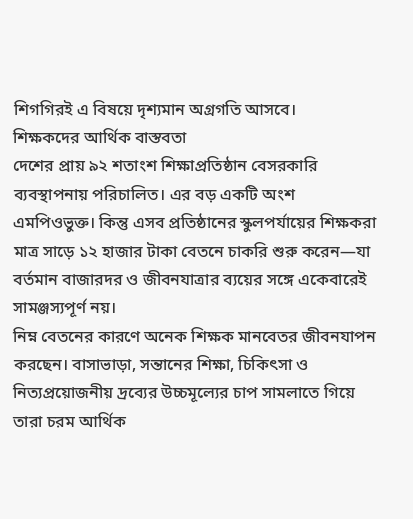শিগগিরই এ বিষয়ে দৃশ্যমান অগ্রগতি আসবে।
শিক্ষকদের আর্থিক বাস্তবতা
দেশের প্রায় ৯২ শতাংশ শিক্ষাপ্রতিষ্ঠান বেসরকারি ব্যবস্থাপনায় পরিচালিত। এর বড় একটি অংশ এমপিওভুক্ত। কিন্তু এসব প্রতিষ্ঠানের স্কুলপর্যায়ের শিক্ষকরা মাত্র সাড়ে ১২ হাজার টাকা বেতনে চাকরি শুরু করেন—যা বর্তমান বাজারদর ও জীবনযাত্রার ব্যয়ের সঙ্গে একেবারেই সামঞ্জস্যপূর্ণ নয়।
নিম্ন বেতনের কারণে অনেক শিক্ষক মানবেতর জীবনযাপন করছেন। বাসাভাড়া, সন্তানের শিক্ষা, চিকিৎসা ও নিত্যপ্রয়োজনীয় দ্রব্যের উচ্চমূল্যের চাপ সামলাতে গিয়ে তারা চরম আর্থিক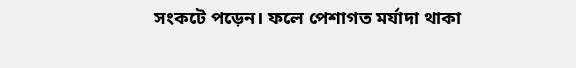সংকটে পড়েন। ফলে পেশাগত মর্যাদা থাকা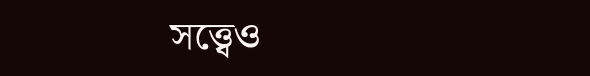সত্ত্বেও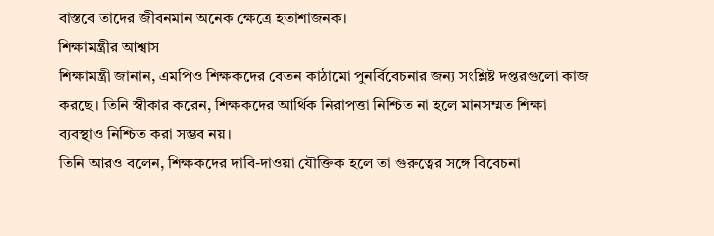বাস্তবে তাদের জীবনমান অনেক ক্ষেত্রে হতাশাজনক।
শিক্ষামন্ত্রীর আশ্বাস
শিক্ষামন্ত্রী জানান, এমপিও শিক্ষকদের বেতন কাঠামো পুনর্বিবেচনার জন্য সংশ্লিষ্ট দপ্তরগুলো কাজ করছে। তিনি স্বীকার করেন, শিক্ষকদের আর্থিক নিরাপত্তা নিশ্চিত না হলে মানসম্মত শিক্ষা ব্যবস্থাও নিশ্চিত করা সম্ভব নয়।
তিনি আরও বলেন, শিক্ষকদের দাবি-দাওয়া যৌক্তিক হলে তা গুরুত্বের সঙ্গে বিবেচনা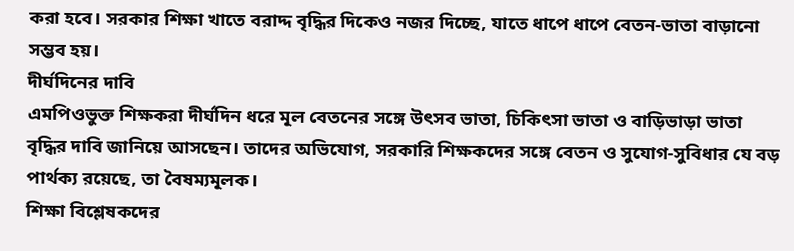করা হবে। সরকার শিক্ষা খাতে বরাদ্দ বৃদ্ধির দিকেও নজর দিচ্ছে, যাতে ধাপে ধাপে বেতন-ভাতা বাড়ানো সম্ভব হয়।
দীর্ঘদিনের দাবি
এমপিওভুক্ত শিক্ষকরা দীর্ঘদিন ধরে মূল বেতনের সঙ্গে উৎসব ভাতা, চিকিৎসা ভাতা ও বাড়িভাড়া ভাতা বৃদ্ধির দাবি জানিয়ে আসছেন। তাদের অভিযোগ, সরকারি শিক্ষকদের সঙ্গে বেতন ও সুযোগ-সুবিধার যে বড় পার্থক্য রয়েছে, তা বৈষম্যমূলক।
শিক্ষা বিশ্লেষকদের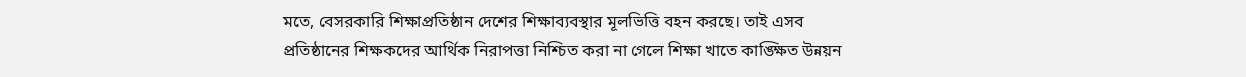মতে, বেসরকারি শিক্ষাপ্রতিষ্ঠান দেশের শিক্ষাব্যবস্থার মূলভিত্তি বহন করছে। তাই এসব প্রতিষ্ঠানের শিক্ষকদের আর্থিক নিরাপত্তা নিশ্চিত করা না গেলে শিক্ষা খাতে কাঙ্ক্ষিত উন্নয়ন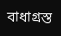বাধাগ্রস্ত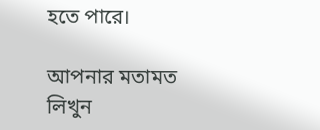হতে পারে।

আপনার মতামত লিখুন